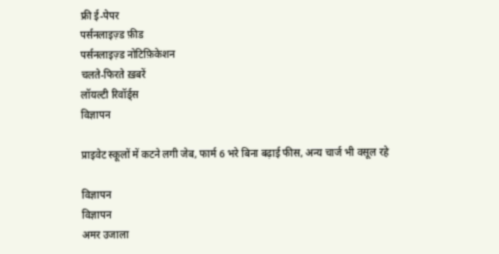फ्री ई-पेपर
पर्सनलाइज़्ड फ़ीड
पर्सनलाइज़्ड नोटिफ़िकेशन
चलते-फिरते ख़बरें
लॉयल्टी रिवॉर्ड्स
विज्ञापन

प्राइवेट स्कूलों में कटने लगी जेब, फार्म 6 भरे बिना बढ़ाई फीस, अन्य चार्ज भी वसूल रहे

विज्ञापन
विज्ञापन
अमर उजाला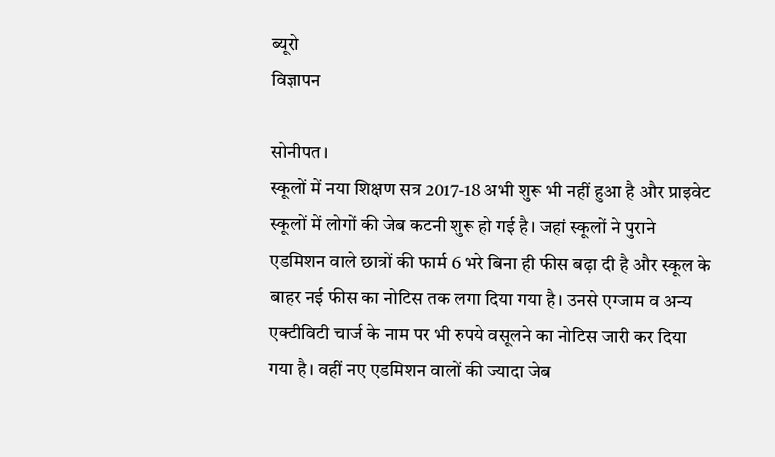ब्यूरो
विज्ञापन

सोनीपत।
स्कूलों में नया शिक्षण सत्र 2017-18 अभी शुरू भी नहीं हुआ है और प्राइवेट स्कूलों में लोगों की जेब कटनी शुरू हो गई है। जहां स्कूलों ने पुराने एडमिशन वाले छात्रों की फार्म 6 भरे बिना ही फीस बढ़ा दी है और स्कूल के बाहर नई फीस का नोटिस तक लगा दिया गया है। उनसे एग्जाम व अन्य एक्टीविटी चार्ज के नाम पर भी रुपये वसूलने का नोटिस जारी कर दिया गया है। वहीं नए एडमिशन वालों की ज्यादा जेब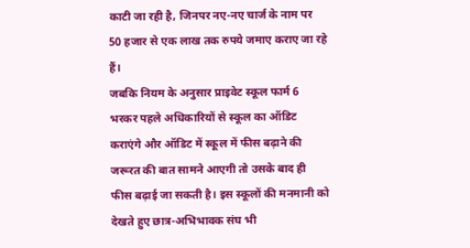काटी जा रही है, जिनपर नए-नए चार्ज के नाम पर 50 हजार से एक लाख तक रुपये जमाए कराए जा रहे हैं।
जबकि नियम के अनुसार प्राइवेट स्कूल फार्म 6 भरकर पहले अधिकारियों से स्कूल का ऑडिट कराएंगे और ऑडिट में स्कूल में फीस बढ़ाने की जरूरत की बात सामने आएगी तो उसके बाद ही फीस बढ़ाई जा सकती है। इस स्कूलों की मनमानी को देखते हुए छात्र-अभिभावक संघ भी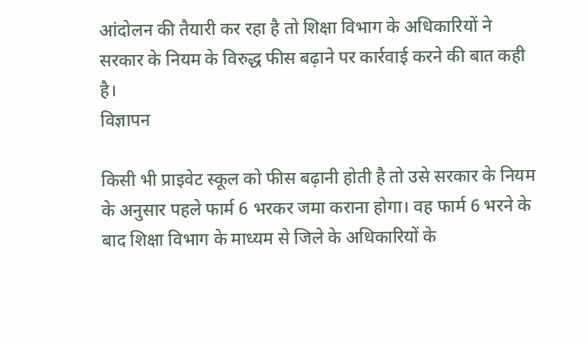आंदोलन की तैयारी कर रहा है तो शिक्षा विभाग के अधिकारियों ने सरकार के नियम के विरुद्ध फीस बढ़ाने पर कार्रवाई करने की बात कही है।
विज्ञापन

किसी भी प्राइवेट स्कूल को फीस बढ़ानी होती है तो उसे सरकार के नियम के अनुसार पहले फार्म 6 भरकर जमा कराना होगा। वह फार्म 6 भरने के बाद शिक्षा विभाग के माध्यम से जिले के अधिकारियों के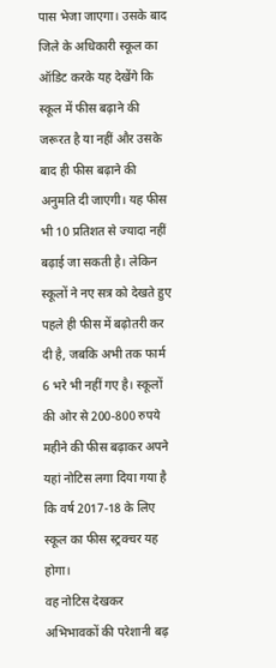पास भेजा जाएगा। उसके बाद जिले के अधिकारी स्कूल का ऑडिट करके यह देखेंगे कि स्कूल में फीस बढ़ाने की जरूरत है या नहीं और उसके बाद ही फीस बढ़ाने की अनुमति दी जाएगी। यह फीस भी 10 प्रतिशत से ज्यादा नहीं बढ़ाई जा सकती है। लेकिन स्कूलों ने नए सत्र को देखते हुए पहले ही फीस में बढ़ोतरी कर दी है, जबकि अभी तक फार्म 6 भरे भी नहीं गए है। स्कूलों की ओर से 200-800 रुपये महीने की फीस बढ़ाकर अपने यहां नोटिस लगा दिया गया है कि वर्ष 2017-18 के लिए स्कूल का फीस स्ट्रक्चर यह होगा।
वह नोटिस देखकर अभिभावकों की परेशानी बढ़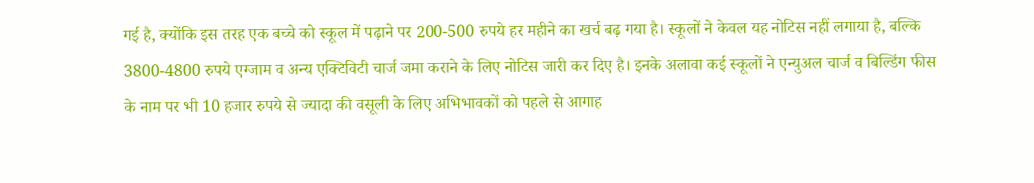गई है, क्योंकि इस तरह एक बच्चे को स्कूल में पढ़ाने पर 200-500 रुपये हर महीने का खर्च बढ़ गया है। स्कूलों ने केवल यह नोटिस नहीं लगाया है, बल्कि 3800-4800 रुपये एग्जाम व अन्य एक्टिविटी चार्ज जमा कराने के लिए नोटिस जारी कर दिए है। इनके अलावा कई स्कूलों ने एन्युअल चार्ज व बिल्डिंग फीस के नाम पर भी 10 हजार रुपये से ज्यादा की वसूली के लिए अभिभावकों को पहले से आगाह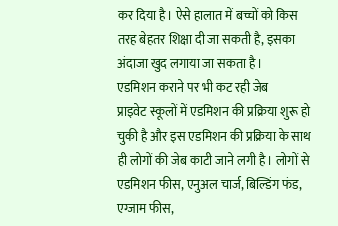कर दिया है। ऐसे हालात में बच्चों को किस तरह बेहतर शिक्षा दी जा सकती है, इसका अंदाजा खुद लगाया जा सकता है।
एडमिशन कराने पर भी कट रही जेब
प्राइवेट स्कूलों में एडमिशन की प्रक्रिया शुरू हो चुकी है और इस एडमिशन की प्रक्रिया के साथ ही लोगों की जेब काटी जाने लगी है। लोगों से एडमिशन फीस, एनुअल चार्ज, बिल्डिंग फंड, एग्जाम फीस,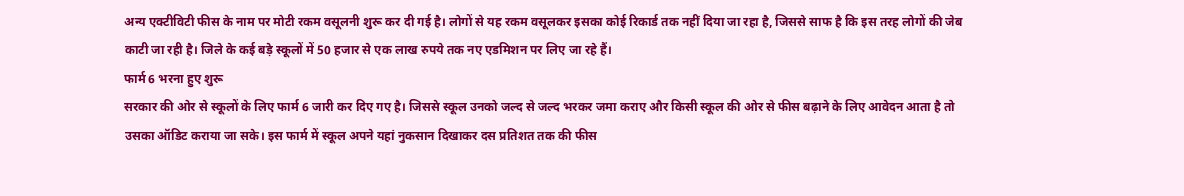अन्य एक्टीविटी फीस के नाम पर मोटी रकम वसूलनी शुरू कर दी गई है। लोगों से यह रकम वसूलकर इसका कोई रिकार्ड तक नहीं दिया जा रहा है, जिससे साफ है कि इस तरह लोगों की जेब काटी जा रही है। जिले के कई बड़े स्कूलों में 50 हजार से एक लाख रुपये तक नए एडमिशन पर लिए जा रहे हैं।
फार्म 6 भरना हुए शुरू
सरकार की ओर से स्कूलों के लिए फार्म 6 जारी कर दिए गए है। जिससे स्कूल उनको जल्द से जल्द भरकर जमा कराए और किसी स्कूल की ओर से फीस बढ़ाने के लिए आवेदन आता है तो उसका ऑडिट कराया जा सके। इस फार्म में स्कूल अपने यहां नुकसान दिखाकर दस प्रतिशत तक की फीस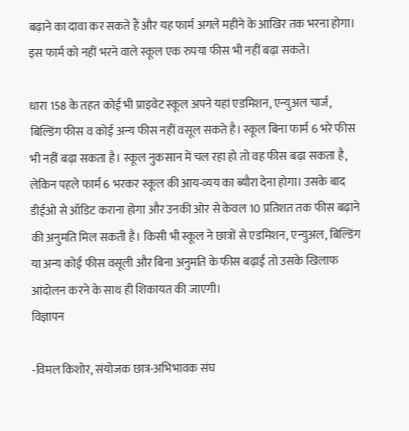बढ़ाने का दावा कर सकते हैं और यह फार्म अगले महीने के आखिर तक भरना होगा। इस फार्म को नहीं भरने वाले स्कूल एक रुपया फीस भी नहीं बढ़ा सकते।

धारा 158 के तहत कोई भी प्राइवेट स्कूल अपने यहां एडमिशन, एन्युअल चार्ज, बिल्डिंग फीस व कोई अन्य फीस नहीं वसूल सकते है। स्कूल बिना फार्म 6 भरे फीस भी नहीं बढ़ा सकता है। स्कूल नुकसान में चल रहा हो तो वह फीस बढ़ा सकता है, लेकिन पहले फार्म 6 भरकर स्कूल की आय-व्यय का ब्यौरा देना होगा। उसके बाद डीईओ से ऑडिट कराना होगा और उनकी ओर से केवल 10 प्रतिशत तक फीस बढ़ाने की अनुमति मिल सकती है। किसी भी स्कूल ने छात्रों से एडमिशन, एन्युअल, बिल्डिंग या अन्य कोई फीस वसूली और बिना अनुमति के फीस बढ़ाई तो उसके खिलाफ आंदोलन करने के साथ ही शिकायत की जाएगी।
विज्ञापन

-विमल किशोर, संयोजक छात्र-अभिभावक संघ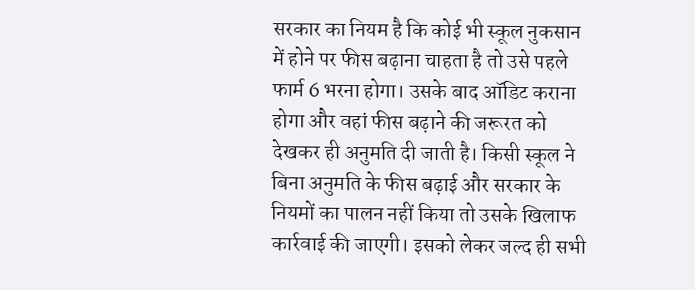सरकार का नियम है कि कोई भी स्कूल नुकसान में होने पर फीस बढ़ाना चाहता है तो उसे पहले फार्म 6 भरना होगा। उसके बाद ऑडिट कराना होगा और वहां फीस बढ़ाने की जरूरत को देखकर ही अनुमति दी जाती है। किसी स्कूल ने बिना अनुमति के फीस बढ़ाई और सरकार के नियमों का पालन नहीं किया तो उसके खिलाफ कार्रवाई की जाएगी। इसको लेकर जल्द ही सभी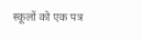स्कूलों को एक पत्र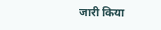जारी किया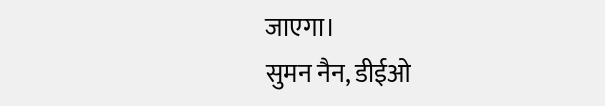जाएगा।
सुमन नैन, डीईओ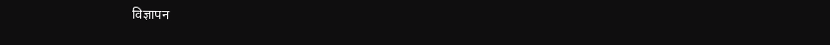विज्ञापन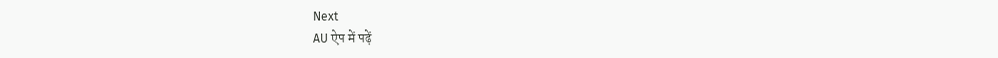Next
AU ऐप में पढ़ें